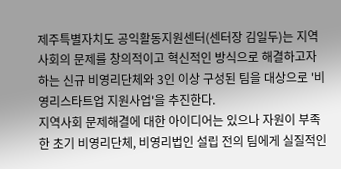제주특별자치도 공익활동지원센터(센터장 김일두)는 지역사회의 문제를 창의적이고 혁신적인 방식으로 해결하고자 하는 신규 비영리단체와 3인 이상 구성된 팀을 대상으로 '비영리스타트업 지원사업'을 추진한다.
지역사회 문제해결에 대한 아이디어는 있으나 자원이 부족한 초기 비영리단체, 비영리법인 설립 전의 팀에게 실질적인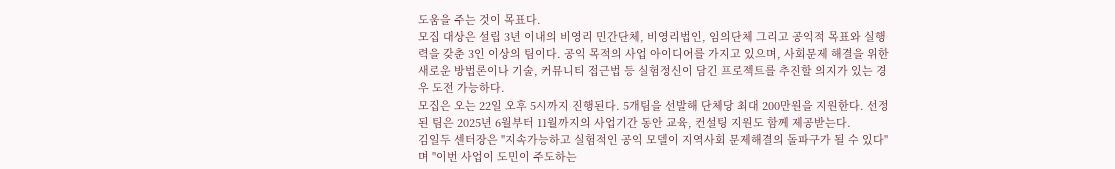도움을 주는 것이 목표다.
모집 대상은 설립 3년 이내의 비영리 민간단체, 비영리법인, 임의단체 그리고 공익적 목표와 실행력을 갖춘 3인 이상의 팀이다. 공익 목적의 사업 아이디어를 가지고 있으며, 사회문제 해결을 위한 새로운 방법론이나 기술, 커뮤니티 접근법 등 실험정신이 담긴 프로젝트를 추진할 의지가 있는 경우 도전 가능하다.
모집은 오는 22일 오후 5시까지 진행된다. 5개팀을 선발해 단체당 최대 200만원을 지원한다. 선정된 팀은 2025년 6월부터 11월까지의 사업기간 동안 교육, 컨설팅 지원도 함께 제공받는다.
김일두 센터장은 "지속가능하고 실험적인 공익 모델이 지역사회 문제해결의 돌파구가 될 수 있다"며 "이번 사업이 도민이 주도하는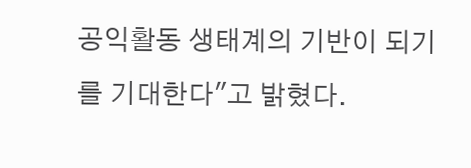공익활동 생태계의 기반이 되기를 기대한다"고 밝혔다.